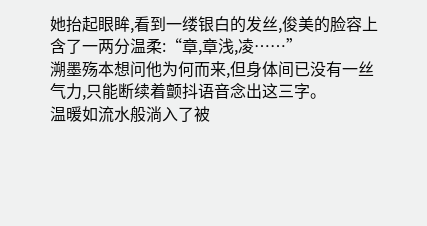她抬起眼眸,看到一缕银白的发丝,俊美的脸容上含了一两分温柔:“章,章浅,凌……”
溯墨殇本想问他为何而来,但身体间已没有一丝气力,只能断续着颤抖语音念出这三字。
温暖如流水般淌入了被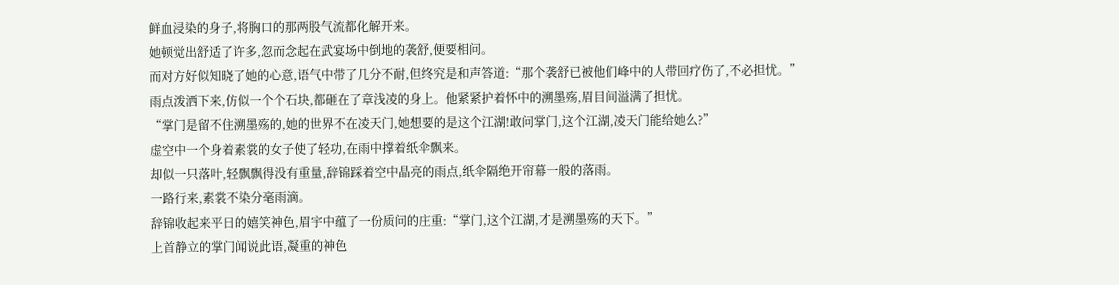鲜血浸染的身子,将胸口的那两股气流都化解开来。
她顿觉出舒适了许多,忽而念起在武宴场中倒地的袭舒,便要相问。
而对方好似知晓了她的心意,语气中带了几分不耐,但终究是和声答道:“那个袭舒已被他们峰中的人带回疗伤了,不必担忧。”
雨点泼洒下来,仿似一个个石块,都砸在了章浅凌的身上。他紧紧护着怀中的溯墨殇,眉目间溢满了担忧。
“掌门是留不住溯墨殇的,她的世界不在凌天门,她想要的是这个江湖!敢问掌门,这个江湖,凌天门能给她么?”
虚空中一个身着素裳的女子使了轻功,在雨中撑着纸伞飘来。
却似一只落叶,轻飘飘得没有重量,辞锦踩着空中晶亮的雨点,纸伞隔绝开帘幕一般的落雨。
一路行来,素裳不染分毫雨滴。
辞锦收起来平日的嬉笑神色,眉宇中蕴了一份质问的庄重:“掌门,这个江湖,才是溯墨殇的天下。”
上首静立的掌门闻说此语,凝重的神色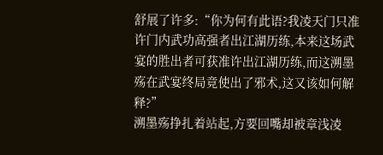舒展了许多:“你为何有此语?我凌天门只准许门内武功高强者出江湖历练,本来这场武宴的胜出者可获准许出江湖历练,而这溯墨殇在武宴终局竟使出了邪术,这又该如何解释?”
溯墨殇挣扎着站起,方要回嘴却被章浅凌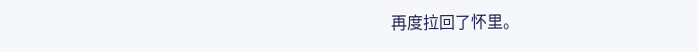再度拉回了怀里。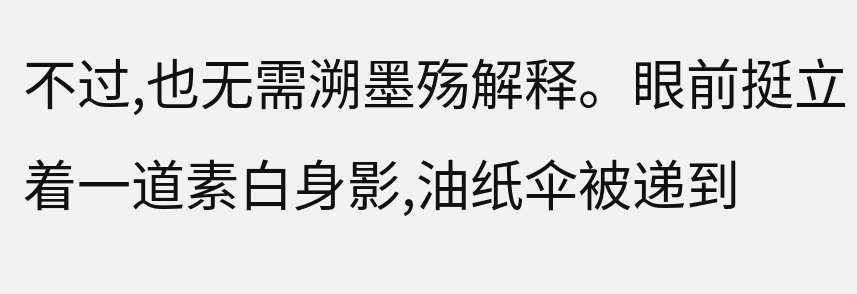不过,也无需溯墨殇解释。眼前挺立着一道素白身影,油纸伞被递到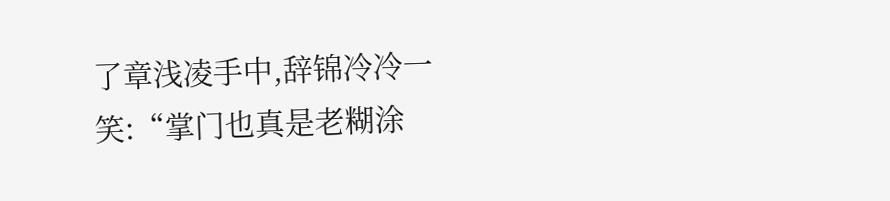了章浅凌手中,辞锦冷冷一笑:“掌门也真是老糊涂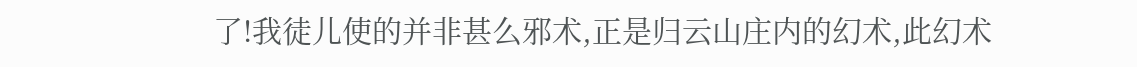了!我徒儿使的并非甚么邪术,正是归云山庄内的幻术,此幻术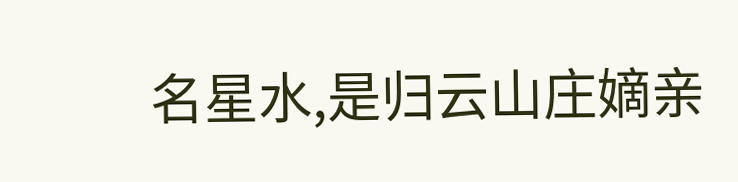名星水,是归云山庄嫡亲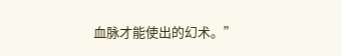血脉才能使出的幻术。”